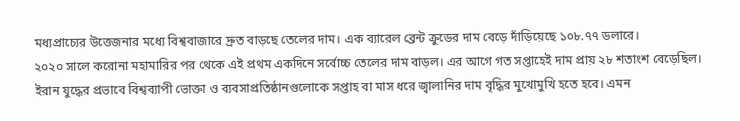মধ্যপ্রাচ্যের উত্তেজনার মধ্যে বিশ্ববাজারে দ্রুত বাড়ছে তেলের দাম। এক ব্যারেল ব্রেন্ট ক্রুডের দাম বেড়ে দাঁড়িয়েছে ১০৮.৭৭ ডলারে।
২০২০ সালে করোনা মহামারির পর থেকে এই প্রথম একদিনে সর্বোচ্চ তেলের দাম বাড়ল। এর আগে গত সপ্তাহেই দাম প্রায় ২৮ শতাংশ বেড়েছিল।
ইরান যুদ্ধের প্রভাবে বিশ্বব্যাপী ভোক্তা ও ব্যবসাপ্রতিষ্ঠানগুলোকে সপ্তাহ বা মাস ধরে জ্বালানির দাম বৃদ্ধির মুখোমুখি হতে হবে। এমন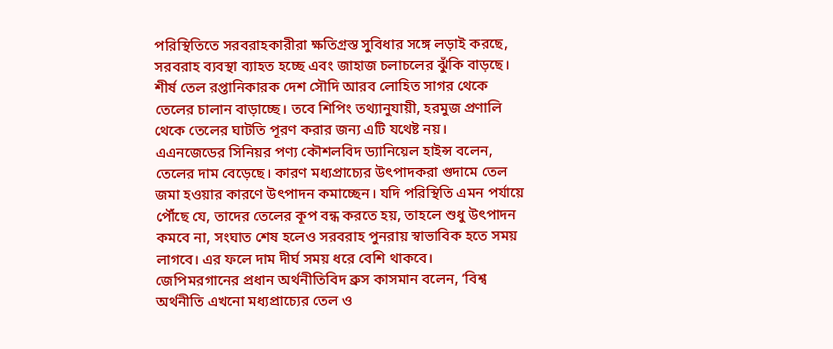পরিস্থিতিতে সরবরাহকারীরা ক্ষতিগ্রস্ত সুবিধার সঙ্গে লড়াই করছে, সরবরাহ ব্যবস্থা ব্যাহত হচ্ছে এবং জাহাজ চলাচলের ঝুঁকি বাড়ছে।
শীর্ষ তেল রপ্তানিকারক দেশ সৌদি আরব লোহিত সাগর থেকে তেলের চালান বাড়াচ্ছে। তবে শিপিং তথ্যানুযায়ী, হরমুজ প্রণালি থেকে তেলের ঘাটতি পূরণ করার জন্য এটি যথেষ্ট নয়।
এএনজেডের সিনিয়র পণ্য কৌশলবিদ ড্যানিয়েল হাইন্স বলেন, তেলের দাম বেড়েছে। কারণ মধ্যপ্রাচ্যের উৎপাদকরা গুদামে তেল জমা হওয়ার কারণে উৎপাদন কমাচ্ছেন। যদি পরিস্থিতি এমন পর্যায়ে পৌঁছে যে, তাদের তেলের কূপ বন্ধ করতে হয়, তাহলে শুধু উৎপাদন কমবে না, সংঘাত শেষ হলেও সরবরাহ পুনরায় স্বাভাবিক হতে সময় লাগবে। এর ফলে দাম দীর্ঘ সময় ধরে বেশি থাকবে।
জেপিমরগানের প্রধান অর্থনীতিবিদ ব্রুস কাসমান বলেন, ‘বিশ্ব অর্থনীতি এখনো মধ্যপ্রাচ্যের তেল ও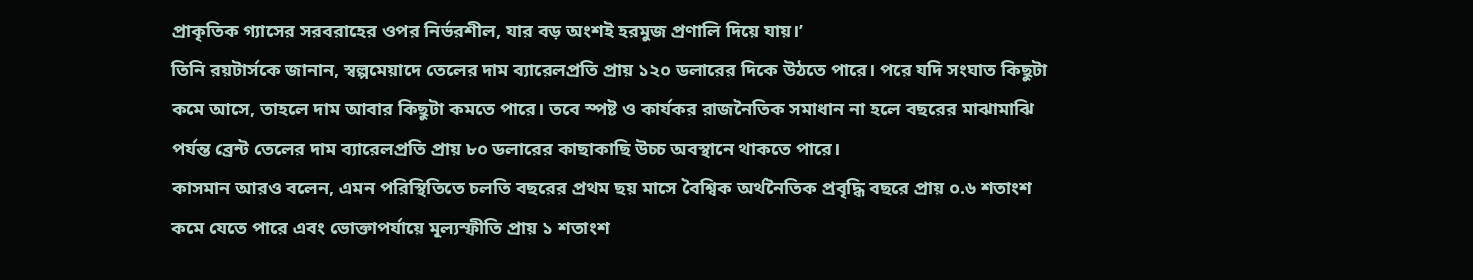প্রাকৃতিক গ্যাসের সরবরাহের ওপর নির্ভরশীল, যার বড় অংশই হরমুজ প্রণালি দিয়ে যায়।’
তিনি রয়টার্সকে জানান, স্বল্পমেয়াদে তেলের দাম ব্যারেলপ্রতি প্রায় ১২০ ডলারের দিকে উঠতে পারে। পরে যদি সংঘাত কিছুটা কমে আসে, তাহলে দাম আবার কিছুটা কমতে পারে। তবে স্পষ্ট ও কার্যকর রাজনৈতিক সমাধান না হলে বছরের মাঝামাঝি পর্যন্ত ব্রেন্ট তেলের দাম ব্যারেলপ্রতি প্রায় ৮০ ডলারের কাছাকাছি উচ্চ অবস্থানে থাকতে পারে।
কাসমান আরও বলেন, এমন পরিস্থিতিতে চলতি বছরের প্রথম ছয় মাসে বৈশ্বিক অর্থনৈতিক প্রবৃদ্ধি বছরে প্রায় ০.৬ শতাংশ কমে যেতে পারে এবং ভোক্তাপর্যায়ে মূল্যস্ফীতি প্রায় ১ শতাংশ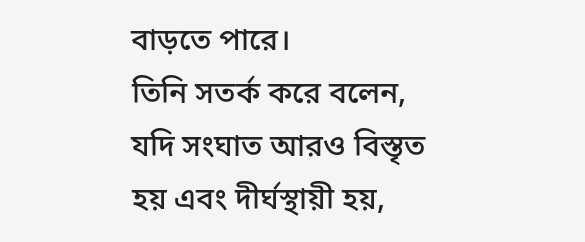বাড়তে পারে।
তিনি সতর্ক করে বলেন, যদি সংঘাত আরও বিস্তৃত হয় এবং দীর্ঘস্থায়ী হয়,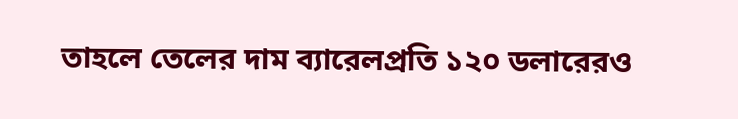তাহলে তেলের দাম ব্যারেলপ্রতি ১২০ ডলারেরও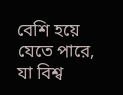বেশি হয়ে যেতে পারে, যা বিশ্ব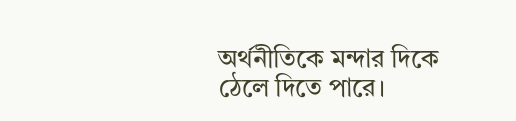অর্থনীতিকে মন্দার দিকে ঠেলে দিতে পারে।